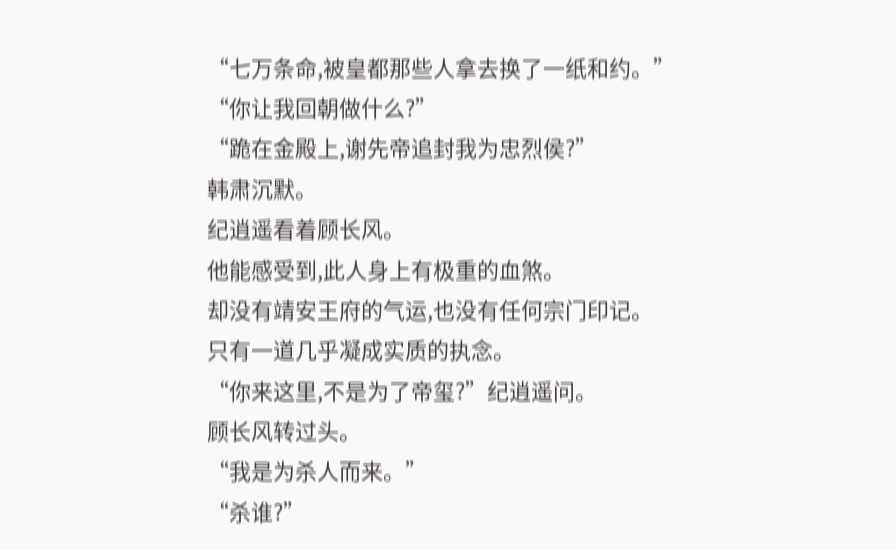“七万条命,被皇都那些人拿去换了一纸和约。”
“你让我回朝做什么?”
“跪在金殿上,谢先帝追封我为忠烈侯?”
韩肃沉默。
纪逍遥看着顾长风。
他能感受到,此人身上有极重的血煞。
却没有靖安王府的气运,也没有任何宗门印记。
只有一道几乎凝成实质的执念。
“你来这里,不是为了帝玺?”纪逍遥问。
顾长风转过头。
“我是为杀人而来。”
“杀谁?”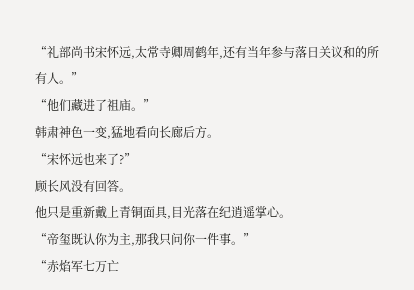“礼部尚书宋怀远,太常寺卿周鹤年,还有当年参与落日关议和的所有人。”
“他们藏进了祖庙。”
韩肃神色一变,猛地看向长廊后方。
“宋怀远也来了?”
顾长风没有回答。
他只是重新戴上青铜面具,目光落在纪逍遥掌心。
“帝玺既认你为主,那我只问你一件事。”
“赤焰军七万亡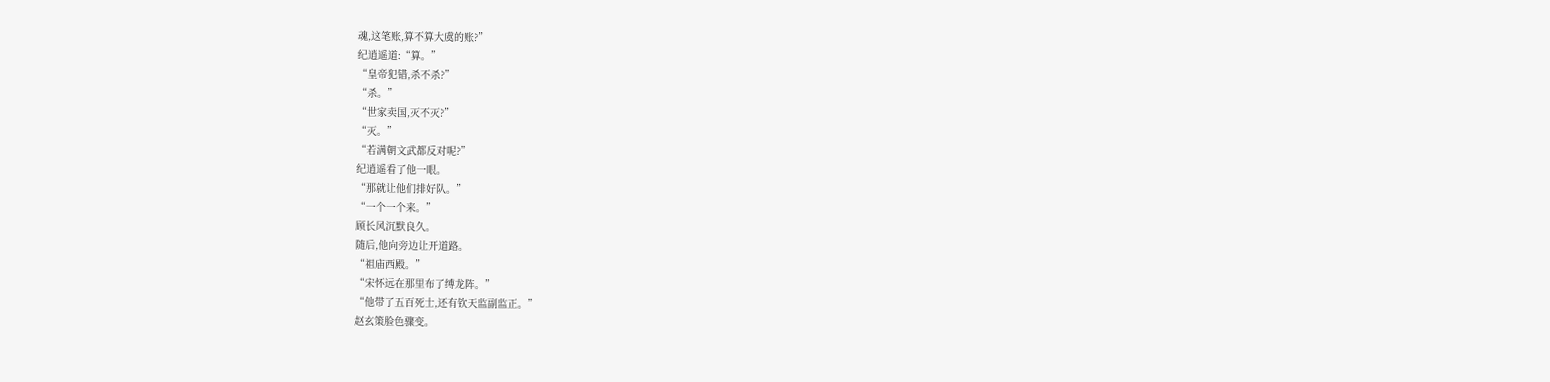魂,这笔账,算不算大虞的账?”
纪逍遥道:“算。”
“皇帝犯错,杀不杀?”
“杀。”
“世家卖国,灭不灭?”
“灭。”
“若满朝文武都反对呢?”
纪逍遥看了他一眼。
“那就让他们排好队。”
“一个一个来。”
顾长风沉默良久。
随后,他向旁边让开道路。
“祖庙西殿。”
“宋怀远在那里布了缚龙阵。”
“他带了五百死士,还有钦天监副监正。”
赵玄策脸色骤变。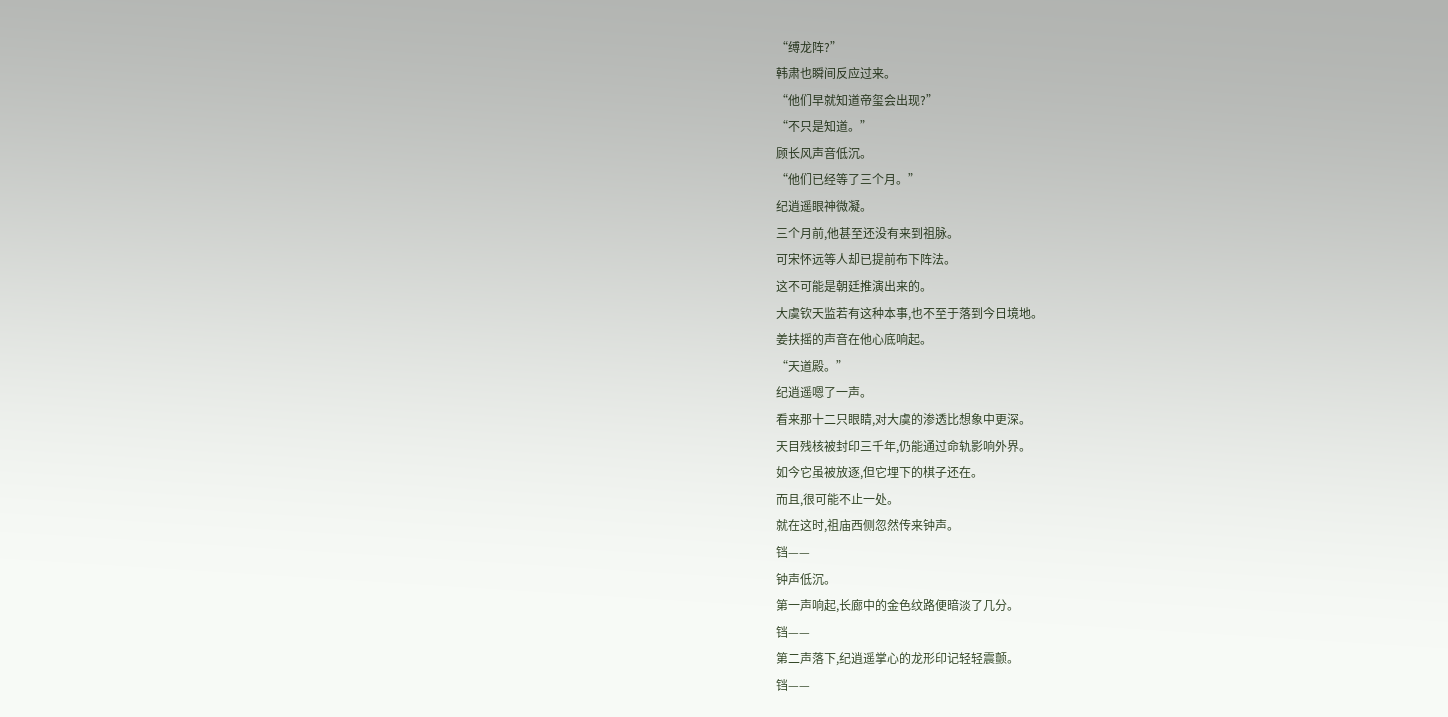“缚龙阵?”
韩肃也瞬间反应过来。
“他们早就知道帝玺会出现?”
“不只是知道。”
顾长风声音低沉。
“他们已经等了三个月。”
纪逍遥眼神微凝。
三个月前,他甚至还没有来到祖脉。
可宋怀远等人却已提前布下阵法。
这不可能是朝廷推演出来的。
大虞钦天监若有这种本事,也不至于落到今日境地。
姜扶摇的声音在他心底响起。
“天道殿。”
纪逍遥嗯了一声。
看来那十二只眼睛,对大虞的渗透比想象中更深。
天目残核被封印三千年,仍能通过命轨影响外界。
如今它虽被放逐,但它埋下的棋子还在。
而且,很可能不止一处。
就在这时,祖庙西侧忽然传来钟声。
铛——
钟声低沉。
第一声响起,长廊中的金色纹路便暗淡了几分。
铛——
第二声落下,纪逍遥掌心的龙形印记轻轻震颤。
铛——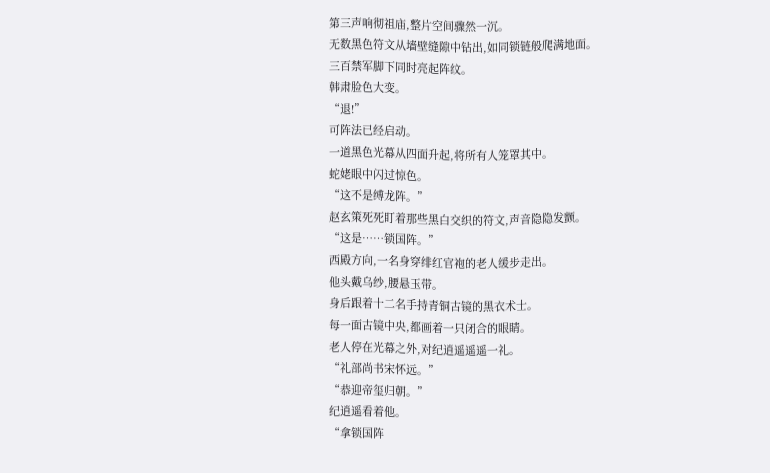第三声响彻祖庙,整片空间骤然一沉。
无数黑色符文从墙壁缝隙中钻出,如同锁链般爬满地面。
三百禁军脚下同时亮起阵纹。
韩肃脸色大变。
“退!”
可阵法已经启动。
一道黑色光幕从四面升起,将所有人笼罩其中。
蛇姥眼中闪过惊色。
“这不是缚龙阵。”
赵玄策死死盯着那些黑白交织的符文,声音隐隐发颤。
“这是……锁国阵。”
西殿方向,一名身穿绯红官袍的老人缓步走出。
他头戴乌纱,腰悬玉带。
身后跟着十二名手持青铜古镜的黑衣术士。
每一面古镜中央,都画着一只闭合的眼睛。
老人停在光幕之外,对纪逍遥遥遥一礼。
“礼部尚书宋怀远。”
“恭迎帝玺归朝。”
纪逍遥看着他。
“拿锁国阵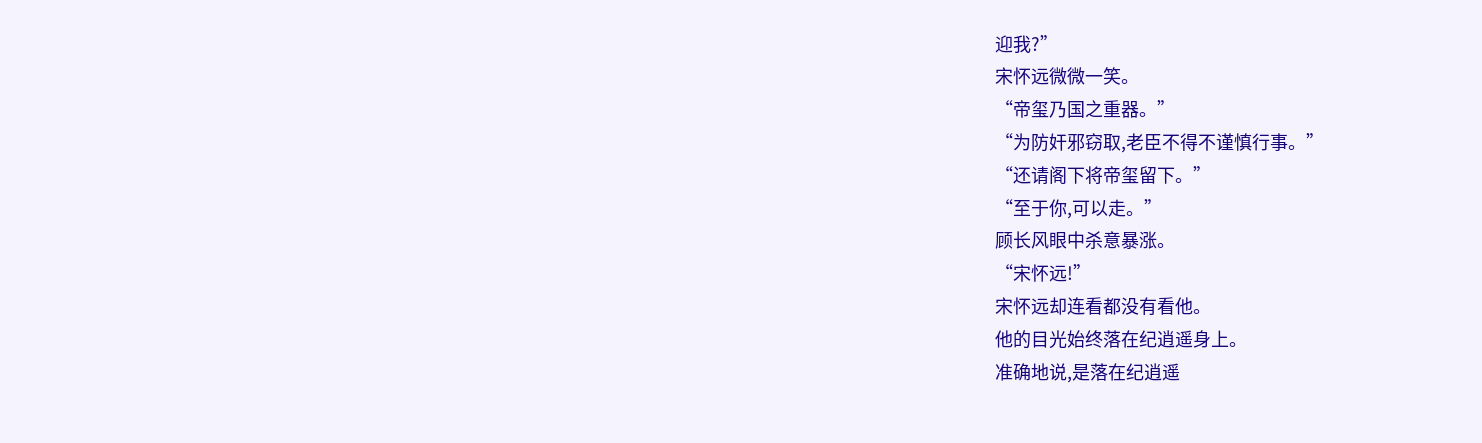迎我?”
宋怀远微微一笑。
“帝玺乃国之重器。”
“为防奸邪窃取,老臣不得不谨慎行事。”
“还请阁下将帝玺留下。”
“至于你,可以走。”
顾长风眼中杀意暴涨。
“宋怀远!”
宋怀远却连看都没有看他。
他的目光始终落在纪逍遥身上。
准确地说,是落在纪逍遥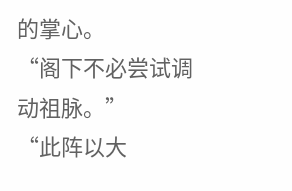的掌心。
“阁下不必尝试调动祖脉。”
“此阵以大